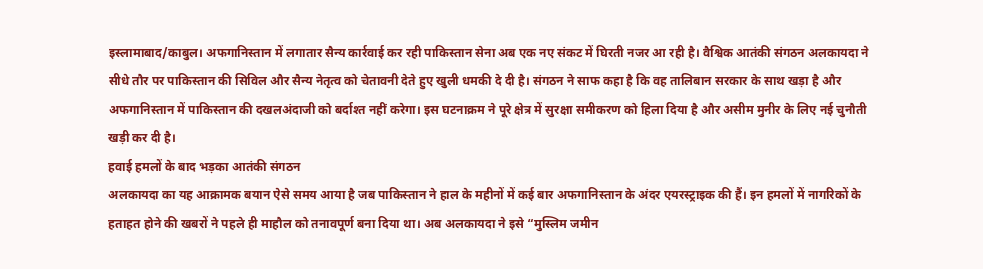इस्लामाबाद/काबुल। अफगानिस्तान में लगातार सैन्य कार्रवाई कर रही पाकिस्तान सेना अब एक नए संकट में घिरती नजर आ रही है। वैश्विक आतंकी संगठन अलकायदा ने सीधे तौर पर पाकिस्तान की सिविल और सैन्य नेतृत्व को चेतावनी देते हुए खुली धमकी दे दी है। संगठन ने साफ कहा है कि वह तालिबान सरकार के साथ खड़ा है और अफगानिस्तान में पाकिस्तान की दखलअंदाजी को बर्दाश्त नहीं करेगा। इस घटनाक्रम ने पूरे क्षेत्र में सुरक्षा समीकरण को हिला दिया है और असीम मुनीर के लिए नई चुनौती खड़ी कर दी है।
हवाई हमलों के बाद भड़का आतंकी संगठन
अलकायदा का यह आक्रामक बयान ऐसे समय आया है जब पाकिस्तान ने हाल के महीनों में कई बार अफगानिस्तान के अंदर एयरस्ट्राइक की हैं। इन हमलों में नागरिकों के हताहत होने की खबरों ने पहले ही माहौल को तनावपूर्ण बना दिया था। अब अलकायदा ने इसे “मुस्लिम जमीन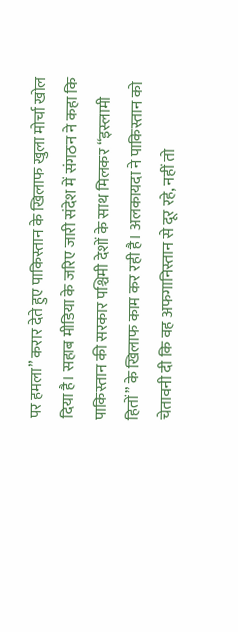पर हमला” करार देते हुए पाकिस्तान के खिलाफ खुला मोर्चा खोल दिया है। सहाब मीडिया के जरिए जारी संदेश में संगठन ने कहा कि पाकिस्तान की सरकार पश्चिमी देशों के साथ मिलकर “इस्लामी हितों” के खिलाफ काम कर रही है। अलकायदा ने पाकिस्तान को चेतावनी दी कि वह अफगानिस्तान से दूर रहे, नहीं तो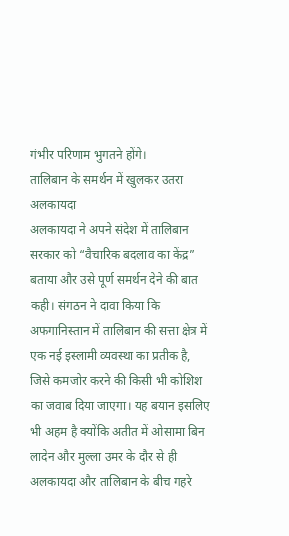गंभीर परिणाम भुगतने होंगे।
तालिबान के समर्थन में खुलकर उतरा अलकायदा
अलकायदा ने अपने संदेश में तालिबान सरकार को “वैचारिक बदलाव का केंद्र” बताया और उसे पूर्ण समर्थन देने की बात कही। संगठन ने दावा किया कि अफगानिस्तान में तालिबान की सत्ता क्षेत्र में एक नई इस्लामी व्यवस्था का प्रतीक है, जिसे कमजोर करने की किसी भी कोशिश का जवाब दिया जाएगा। यह बयान इसलिए भी अहम है क्योंकि अतीत में ओसामा बिन लादेन और मुल्ला उमर के दौर से ही अलकायदा और तालिबान के बीच गहरे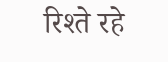रिश्ते रहे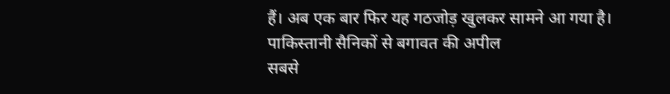हैं। अब एक बार फिर यह गठजोड़ खुलकर सामने आ गया है।
पाकिस्तानी सैनिकों से बगावत की अपील
सबसे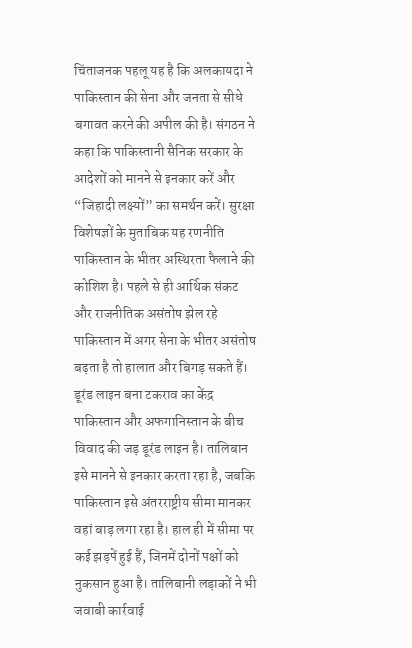चिंताजनक पहलू यह है कि अलकायदा ने पाकिस्तान की सेना और जनता से सीधे बगावत करने की अपील की है। संगठन ने कहा कि पाकिस्तानी सैनिक सरकार के आदेशों को मानने से इनकार करें और “जिहादी लक्ष्यों” का समर्थन करें। सुरक्षा विशेषज्ञों के मुताबिक यह रणनीति पाकिस्तान के भीतर अस्थिरता फैलाने की कोशिश है। पहले से ही आर्थिक संकट और राजनीतिक असंतोष झेल रहे पाकिस्तान में अगर सेना के भीतर असंतोष बढ़ता है तो हालात और बिगड़ सकते हैं।
डूरंड लाइन बना टकराव का केंद्र
पाकिस्तान और अफगानिस्तान के बीच विवाद की जड़ डूरंड लाइन है। तालिबान इसे मानने से इनकार करता रहा है, जबकि पाकिस्तान इसे अंतरराष्ट्रीय सीमा मानकर वहां बाड़ लगा रहा है। हाल ही में सीमा पर कई झड़पें हुई हैं, जिनमें दोनों पक्षों को नुकसान हुआ है। तालिबानी लड़ाकों ने भी जवाबी कार्रवाई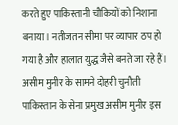करते हुए पाकिस्तानी चौकियों को निशाना बनाया। नतीजतन सीमा पर व्यापार ठप हो गया है और हालात युद्ध जैसे बनते जा रहे हैं।
असीम मुनीर के सामने दोहरी चुनौती
पाकिस्तान के सेना प्रमुख असीम मुनीर इस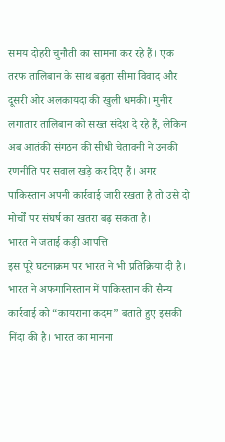समय दोहरी चुनौती का सामना कर रहे हैं। एक तरफ तालिबान के साथ बढ़ता सीमा विवाद और दूसरी ओर अलकायदा की खुली धमकी। मुनीर लगातार तालिबान को सख्त संदेश दे रहे हैं, लेकिन अब आतंकी संगठन की सीधी चेतावनी ने उनकी रणनीति पर सवाल खड़े कर दिए हैं। अगर पाकिस्तान अपनी कार्रवाई जारी रखता है तो उसे दो मोर्चों पर संघर्ष का खतरा बढ़ सकता है।
भारत ने जताई कड़ी आपत्ति
इस पूरे घटनाक्रम पर भारत ने भी प्रतिक्रिया दी है। भारत ने अफगानिस्तान में पाकिस्तान की सैन्य कार्रवाई को “कायराना कदम” बताते हुए इसकी निंदा की है। भारत का मानना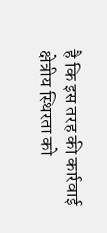है कि इस तरह की कार्रवाई क्षेत्रीय स्थिरता को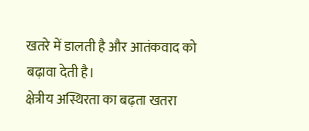खतरे में डालती है और आतंकवाद को बढ़ावा देती है।
क्षेत्रीय अस्थिरता का बढ़ता खतरा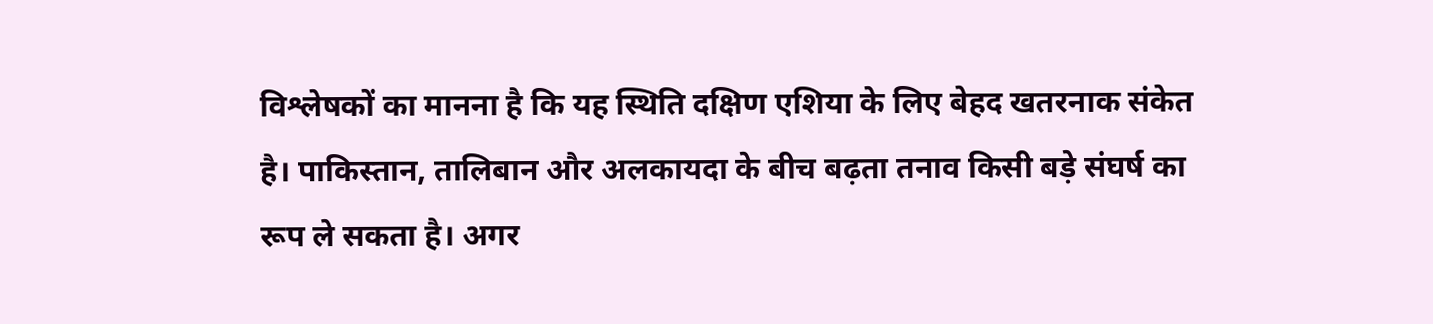विश्लेषकों का मानना है कि यह स्थिति दक्षिण एशिया के लिए बेहद खतरनाक संकेत है। पाकिस्तान, तालिबान और अलकायदा के बीच बढ़ता तनाव किसी बड़े संघर्ष का रूप ले सकता है। अगर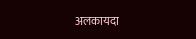अलकायदा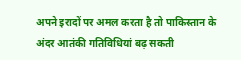अपने इरादों पर अमल करता है तो पाकिस्तान के अंदर आतंकी गतिविधियां बढ़ सकती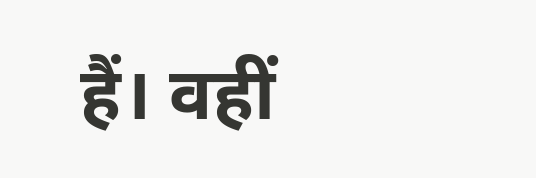हैं। वहीं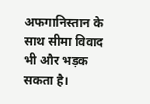अफगानिस्तान के साथ सीमा विवाद भी और भड़क सकता है।